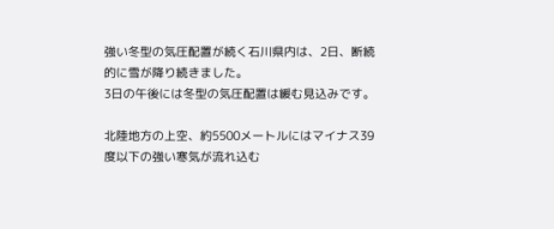強い冬型の気圧配置が続く石川県内は、2日、断続的に雪が降り続きました。
3日の午後には冬型の気圧配置は緩む見込みです。

北陸地方の上空、約5500メートルにはマイナス39度以下の強い寒気が流れ込む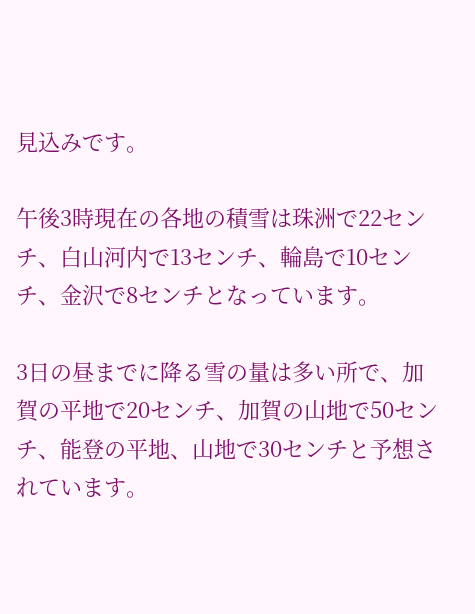見込みです。

午後3時現在の各地の積雪は珠洲で22センチ、白山河内で13センチ、輪島で10センチ、金沢で8センチとなっています。

3日の昼までに降る雪の量は多い所で、加賀の平地で20センチ、加賀の山地で50センチ、能登の平地、山地で30センチと予想されています。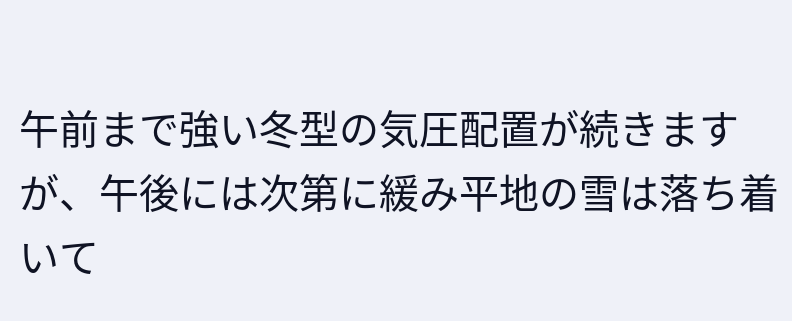午前まで強い冬型の気圧配置が続きますが、午後には次第に緩み平地の雪は落ち着いて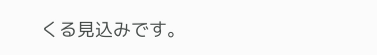くる見込みです。